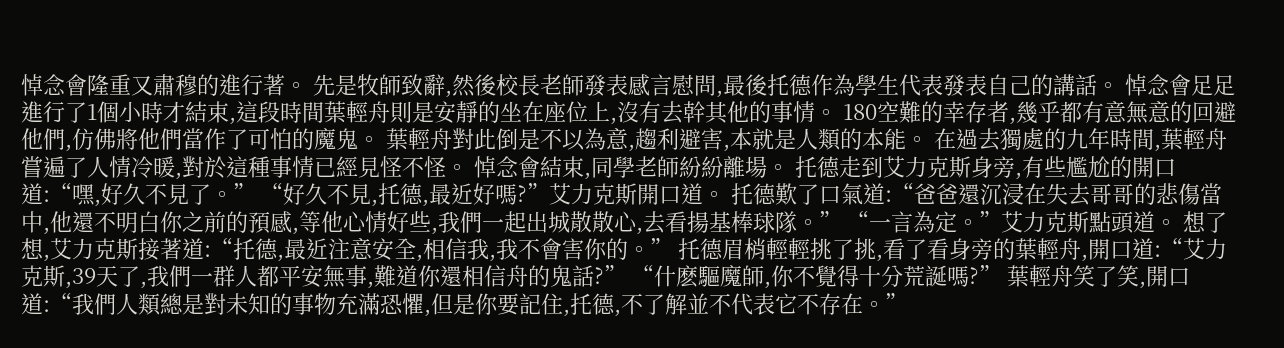悼念會隆重又肅穆的進行著。 先是牧師致辭,然後校長老師發表感言慰問,最後托德作為學生代表發表自己的講話。 悼念會足足進行了1個小時才結束,這段時間葉輕舟則是安靜的坐在座位上,沒有去幹其他的事情。 180空難的幸存者,幾乎都有意無意的回避他們,仿佛將他們當作了可怕的魔鬼。 葉輕舟對此倒是不以為意,趨利避害,本就是人類的本能。 在過去獨處的九年時間,葉輕舟嘗遍了人情冷暖,對於這種事情已經見怪不怪。 悼念會結束,同學老師紛紛離場。 托德走到艾力克斯身旁,有些尷尬的開口道:“嘿,好久不見了。” “好久不見,托德,最近好嗎?”艾力克斯開口道。 托德歎了口氣道:“爸爸還沉浸在失去哥哥的悲傷當中,他還不明白你之前的預感,等他心情好些,我們一起出城散散心,去看揚基棒球隊。” “一言為定。”艾力克斯點頭道。 想了想,艾力克斯接著道:“托德,最近注意安全,相信我,我不會害你的。” 托德眉梢輕輕挑了挑,看了看身旁的葉輕舟,開口道:“艾力克斯,39天了,我們一群人都平安無事,難道你還相信舟的鬼話?” “什麽驅魔師,你不覺得十分荒誕嗎?” 葉輕舟笑了笑,開口道:“我們人類總是對未知的事物充滿恐懼,但是你要記住,托德,不了解並不代表它不存在。”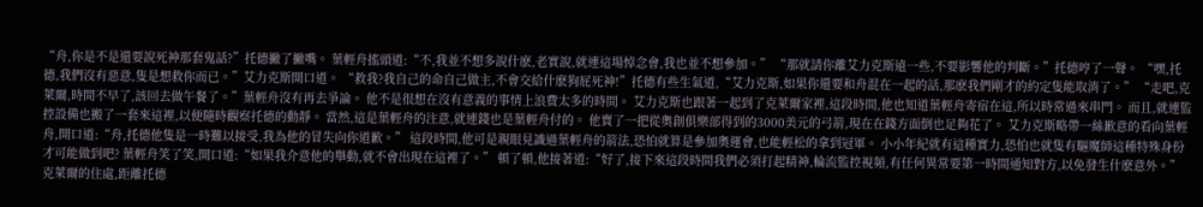“舟,你是不是還要說死神那套鬼話?”托德撇了撇嘴。 葉輕舟搖頭道:“不,我並不想多說什麽,老實說,就連這場悼念會,我也並不想參加。” “那就請你離艾力克斯遠一些,不要影響他的判斷。”托德哼了一聲。 “嘿,托德,我們沒有惡意,隻是想救你而已。”艾力克斯開口道。 “救我?我自己的命自己做主,不會交給什麽狗屁死神!”托德有些生氣道,“艾力克斯,如果你還要和舟混在一起的話,那麽我們剛才的約定隻能取消了。” “走吧,克萊爾,時間不早了,該回去做午餐了。”葉輕舟沒有再去爭論。 他不是很想在沒有意義的事情上浪費太多的時間。 艾力克斯也跟著一起到了克萊爾家裡,這段時間,他也知道葉輕舟寄宿在這,所以時常過來串門。 而且,就連監控設備也搬了一套來這裡,以便隨時觀察托德的動靜。 當然,這是葉輕舟的注意,就連錢也是葉輕舟付的。 他賣了一把從奧創俱樂部得到的3000美元的弓箭,現在在錢方面倒也足夠花了。 艾力克斯略帶一絲歉意的看向葉輕舟,開口道:“舟,托德他隻是一時難以接受,我為他的冒失向你道歉。” 這段時間,他可是親眼見識過葉輕舟的箭法,恐怕就算是參加奧運會,也能輕松的拿到冠軍。 小小年紀就有這種實力,恐怕也就隻有驅魔師這種特殊身份才可能做到吧? 葉輕舟笑了笑,開口道:“如果我介意他的舉動,就不會出現在這裡了。” 頓了頓,他接著道:“好了,接下來這段時間我們必須打起精神,輪流監控視頻,有任何異常要第一時間通知對方,以免發生什麽意外。” 克萊爾的住處,距離托德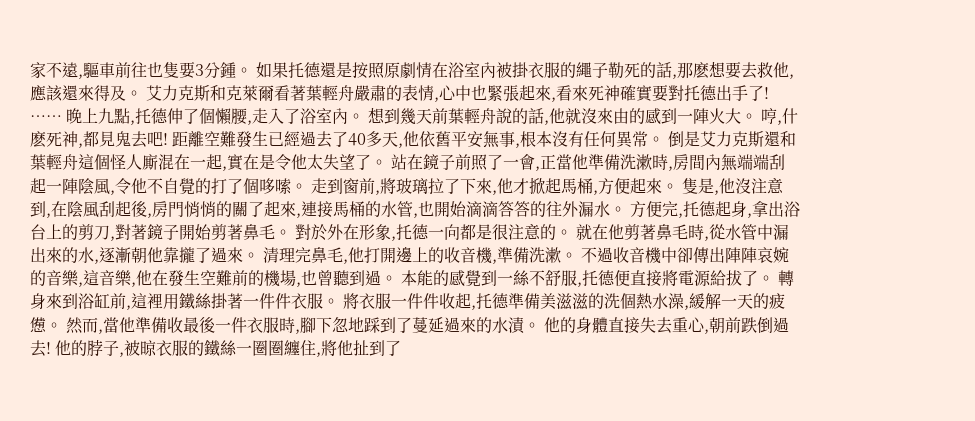家不遠,驅車前往也隻要3分鍾。 如果托德還是按照原劇情在浴室內被掛衣服的繩子勒死的話,那麽想要去救他,應該還來得及。 艾力克斯和克萊爾看著葉輕舟嚴肅的表情,心中也緊張起來,看來死神確實要對托德出手了! …… 晚上九點,托德伸了個懶腰,走入了浴室內。 想到幾天前葉輕舟說的話,他就沒來由的感到一陣火大。 哼,什麽死神,都見鬼去吧! 距離空難發生已經過去了40多天,他依舊平安無事,根本沒有任何異常。 倒是艾力克斯還和葉輕舟這個怪人廝混在一起,實在是令他太失望了。 站在鏡子前照了一會,正當他準備洗漱時,房間內無端端刮起一陣陰風,令他不自覺的打了個哆嗦。 走到窗前,將玻璃拉了下來,他才掀起馬桶,方便起來。 隻是,他沒注意到,在陰風刮起後,房門悄悄的關了起來,連接馬桶的水管,也開始滴滴答答的往外漏水。 方便完,托德起身,拿出浴台上的剪刀,對著鏡子開始剪著鼻毛。 對於外在形象,托德一向都是很注意的。 就在他剪著鼻毛時,從水管中漏出來的水,逐漸朝他靠攏了過來。 清理完鼻毛,他打開邊上的收音機,準備洗漱。 不過收音機中卻傳出陣陣哀婉的音樂,這音樂,他在發生空難前的機場,也曾聽到過。 本能的感覺到一絲不舒服,托德便直接將電源給拔了。 轉身來到浴缸前,這裡用鐵絲掛著一件件衣服。 將衣服一件件收起,托德準備美滋滋的洗個熱水澡,緩解一天的疲憊。 然而,當他準備收最後一件衣服時,腳下忽地踩到了蔓延過來的水漬。 他的身體直接失去重心,朝前跌倒過去! 他的脖子,被晾衣服的鐵絲一圈圈纏住,將他扯到了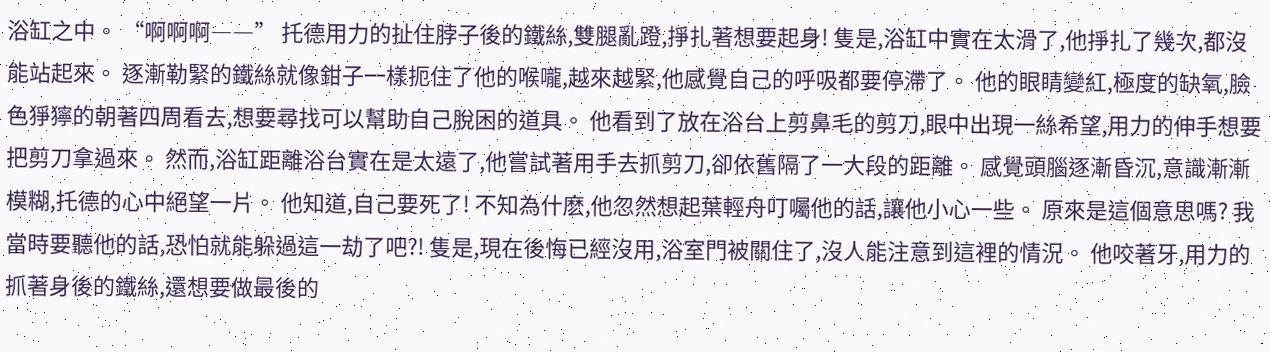浴缸之中。 “啊啊啊――” 托德用力的扯住脖子後的鐵絲,雙腿亂蹬,掙扎著想要起身! 隻是,浴缸中實在太滑了,他掙扎了幾次,都沒能站起來。 逐漸勒緊的鐵絲就像鉗子一樣扼住了他的喉嚨,越來越緊,他感覺自己的呼吸都要停滯了。 他的眼睛變紅,極度的缺氧,臉色猙獰的朝著四周看去,想要尋找可以幫助自己脫困的道具。 他看到了放在浴台上剪鼻毛的剪刀,眼中出現一絲希望,用力的伸手想要把剪刀拿過來。 然而,浴缸距離浴台實在是太遠了,他嘗試著用手去抓剪刀,卻依舊隔了一大段的距離。 感覺頭腦逐漸昏沉,意識漸漸模糊,托德的心中絕望一片。 他知道,自己要死了! 不知為什麽,他忽然想起葉輕舟叮囑他的話,讓他小心一些。 原來是這個意思嗎? 我當時要聽他的話,恐怕就能躲過這一劫了吧?! 隻是,現在後悔已經沒用,浴室門被關住了,沒人能注意到這裡的情況。 他咬著牙,用力的抓著身後的鐵絲,還想要做最後的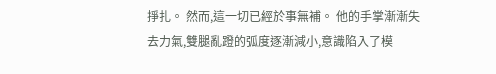掙扎。 然而,這一切已經於事無補。 他的手掌漸漸失去力氣,雙腿亂蹬的弧度逐漸減小,意識陷入了模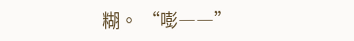糊。 “嘭――”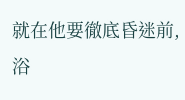就在他要徹底昏迷前,浴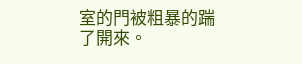室的門被粗暴的踹了開來。